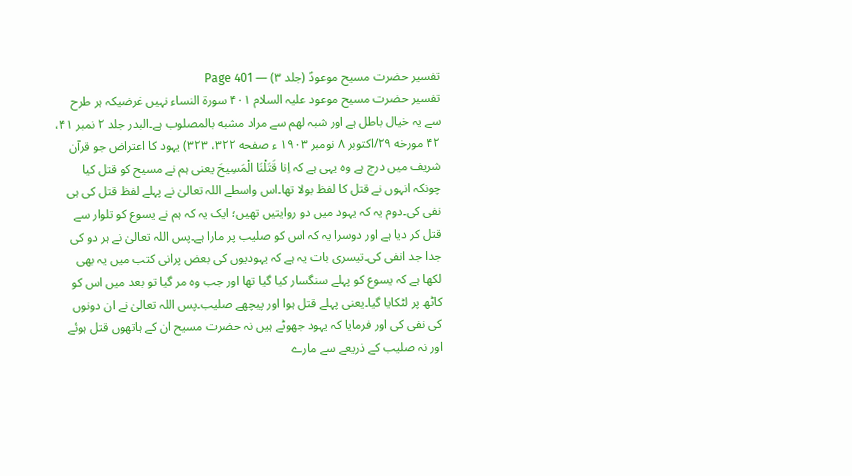تفسیر حضرت مسیح موعودؑ (جلد ۳) — Page 401
تفسیر حضرت مسیح موعود علیہ السلام ۴۰۱ سورة النساء نہیں غرضیکہ ہر طرح سے یہ خیال باطل ہے اور شبہ لھم سے مراد مشبه بالمصلوب ہے۔البدر جلد ۲ نمبر ۴۱، ۴۲ مورخه ۲۹/اکتوبر ۸ نومبر ۱۹۰۳ ء صفحه ۳۲۲، ۳۲۳) یہود کا اعتراض جو قرآن شریف میں درج ہے وہ یہی ہے کہ اِنا قَتَلْنَا الْمَسِيحَ یعنی ہم نے مسیح کو قتل کیا چونکہ انہوں نے قتل کا لفظ بولا تھا۔اس واسطے اللہ تعالیٰ نے پہلے لفظ قتل کی ہی نفی کی۔دوم یہ کہ یہود میں دو روایتیں تھیں؛ ایک یہ کہ ہم نے یسوع کو تلوار سے قتل کر دیا ہے اور دوسرا یہ کہ اس کو صلیب پر مارا ہے۔پس اللہ تعالیٰ نے ہر دو کی جدا جد انفی کی۔تیسری بات یہ ہے کہ یہودیوں کی بعض پرانی کتب میں یہ بھی لکھا ہے کہ یسوع کو پہلے سنگسار کیا گیا تھا اور جب وہ مر گیا تو بعد میں اس کو کاٹھ پر لٹکایا گیا۔یعنی پہلے قتل ہوا اور پیچھے صلیب۔پس اللہ تعالیٰ نے ان دونوں کی نفی کی اور فرمایا کہ یہود جھوٹے ہیں نہ حضرت مسیح ان کے ہاتھوں قتل ہوئے اور نہ صلیب کے ذریعے سے مارے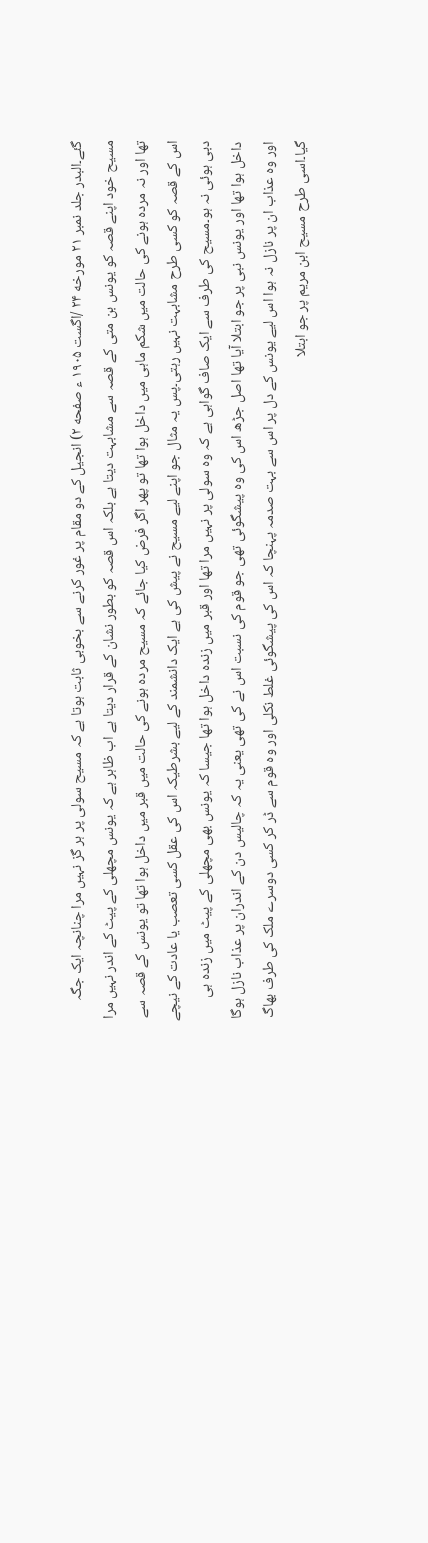گئے۔البدر جلد نمبر ۲۱ مورخه ۲۴ /اگست ۱۹۰۵ ء صفحه ۲) انجیل کے دو مقام پر غور کرنے سے بخوبی ثابت ہوتا ہے کہ مسیح سولی پر ہر گز نہیں مرا چنانچہ ایک جگہ مسیح خود اپنے قصہ کو یونس بن متی کے قصہ سے مشابہت دیتا ہے بلکہ اس قصہ کو بطور نشان کے قرار دیتا ہے اب ظاہر ہے کہ یونس مچھلی کے پیٹ کے اندر نہیں مرا تھا اور نہ مردہ ہونے کی حالت میں شکم ماہی میں داخل ہوا تھا تو پھر اگر فرض کیا جائے کہ مسیح مردہ ہونے کی حالت میں قبر میں داخل ہوا تھا تو یونس کے قصہ سے اس کے قصہ کو کسی طرح مشابہت نہیں رہتی۔پس یہ مثال جو اپنے لیے مسیح نے پیش کی ہے ایک دانشمند کے لیے بشرطیکہ اس کی عقل کسی تعصب یا عادت کے نیچے دبی ہوئی نہ ہو۔مسیح کی طرف سے ایک صاف گواہی ہے کہ وہ سولی پر نہیں مرا تھا اور قبر میں زندہ داخل ہوا تھا جیسا کہ یونس بھی مچھلی کے پیٹ میں زندہ ہی داخل ہوا تھا اور یونس نبی پر جو ابتلا آیا تھا اصل جڑھ اس کی وہ پیشگوئی تھی جو قوم کی نسبت اس نے کی تھی یعنی یہ کہ چالیس دن کے اندران پر عذاب نازل ہوگا اور وہ عذاب ان پر نازل نہ ہوا اس لیے یونس کے دل پر اس سے بہت صدمہ پہنچا کہ اس کی پیشگوئی غلط نکلی اور وہ قوم سے ڈر کر کسی دوسرے ملک کی طرف بھاگ گیا۔اسی طرح مسیح ابن مریم پر جو ابتلا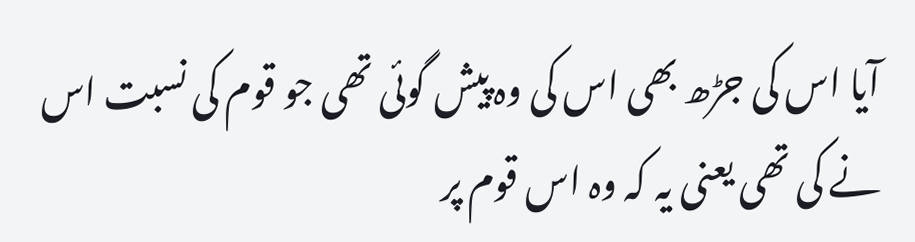آیا اس کی جڑھ بھی اس کی وہ پیش گوئی تھی جو قوم کی نسبت اس نے کی تھی یعنی یہ کہ وہ اس قوم پر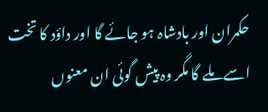حکمران اور بادشاہ ہو جائے گا اور داؤد کا تخت اسے ملے گا مگر وہ پیش گوئی ان معنوں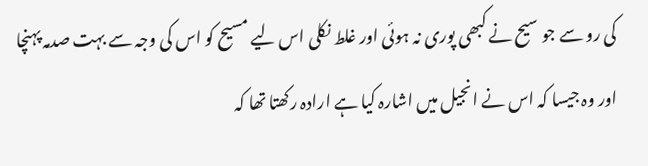کی رو سے جو سیح نے کبھی پوری نہ ہوئی اور غلط نکلی اس لیے مسیح کو اس کی وجہ سے بہت صدمہ پہنچا اور وہ جیسا کہ اس نے انجیل میں اشارہ کیا ہے ارادہ رکھتا تھا کہ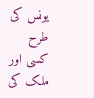یونس کی طرح کسی اور ملک کی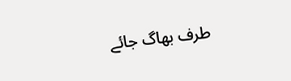طرف بھاگ جائے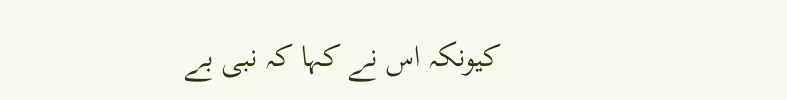کیونکہ اس نے کہا کہ نبی بے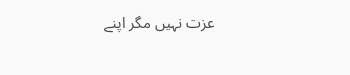عزت نہیں مگر اپنے